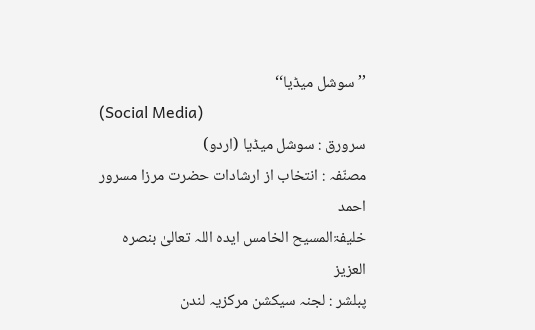’’سوشل میڈیا‘‘
(Social Media)
سرورق : سوشل میڈیا (اردو)
مصنّفہ : انتخاب از ارشادات حضرت مرزا مسرور احمد
خلیفۃالمسیح الخامس ایدہ اللہ تعالیٰ بنصرہ العزیز
پبلشر : لجنہ سیکشن مرکزیہ لندن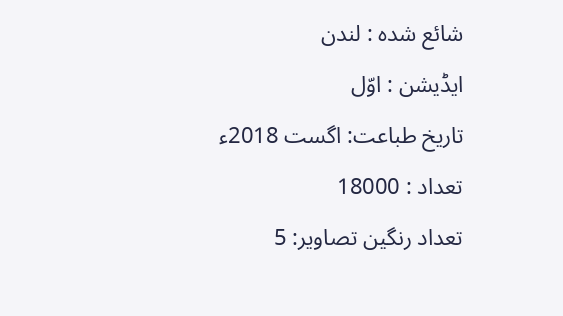شائع شدہ : لندن
ایڈیشن : اوّل
تاریخ طباعت: اگست 2018ء
تعداد : 18000
تعداد رنگین تصاویر: 5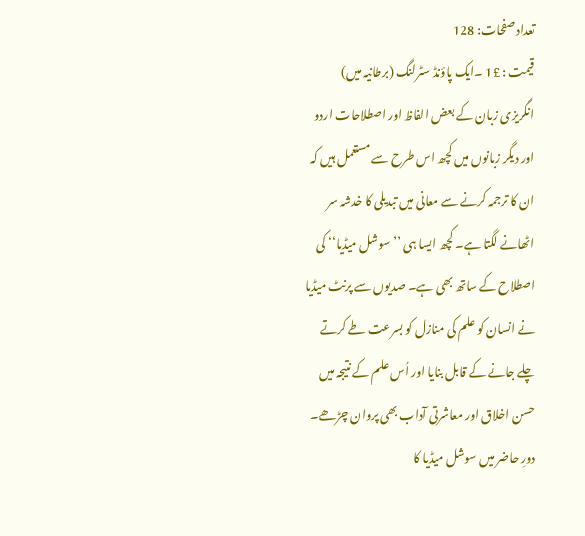تعداد صفحات: 128
قیمت : £1 ۔ایک پاؤنڈ سٹرلنگ (برطانیہ میں)
انگریزی زبان کے بعض الفاظ اور اصطلاحات اردو اور دیگر زبانوں میں کچھ اس طرح سے مستعمل ہیں کہ ان کا ترجمہ کرنے سے معانی میں تبدیلی کا خدشہ سر اٹھانے لگتا ہے۔ کچھ ایسا ہی ’’سوشل میڈیا‘‘ کی اصطلاح کے ساتھ بھی ہے۔ صدیوں سے پرنٹ میڈیا نے انسان کو علم کی منازل کو بسرعت طے کرتے چلے جانے کے قابل بنایا اور اُس علم کے نتیجہ میں حسن اخلاق اور معاشرتی آداب بھی پروان چڑھے۔ دورِ حاضر میں سوشل میڈیا کا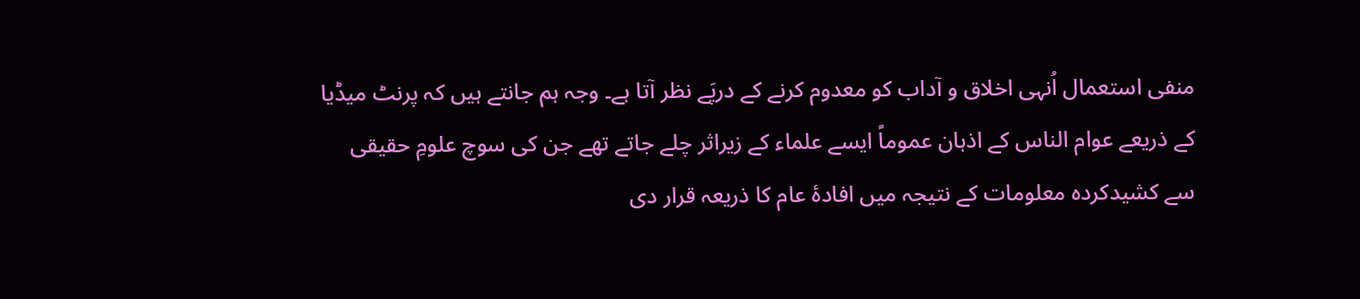منفی استعمال اُنہی اخلاق و آداب کو معدوم کرنے کے درپَے نظر آتا ہے۔ وجہ ہم جانتے ہیں کہ پرنٹ میڈیا کے ذریعے عوام الناس کے اذہان عموماً ایسے علماء کے زیراثر چلے جاتے تھے جن کی سوچ علومِ حقیقی سے کشیدکردہ معلومات کے نتیجہ میں افادۂ عام کا ذریعہ قرار دی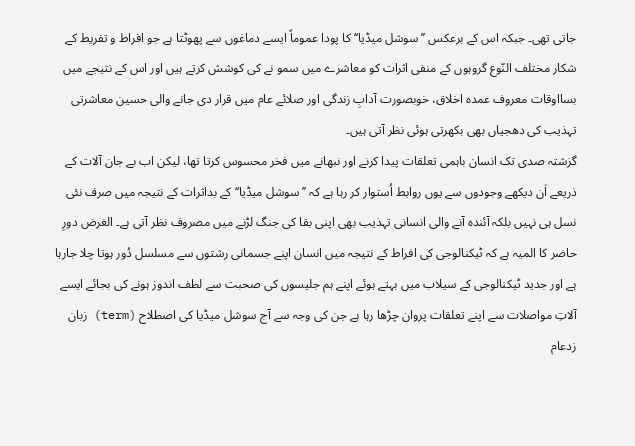جاتی تھی۔ جبکہ اس کے برعکس ’’سوشل میڈیا‘‘ کا پودا عموماً ایسے دماغوں سے پھوٹتا ہے جو افراط و تفریط کے شکار مختلف النّوع گروہوں کے منفی اثرات کو معاشرے میں سمو نے کی کوشش کرتے ہیں اور اس کے نتیجے میں بسااوقات معروف عمدہ اخلاق، خوبصورت آدابِ زندگی اور صلائے عام میں قرار دی جانے والی حسین معاشرتی تہذیب کی دھجیاں بھی بکھرتی ہوئی نظر آتی ہیں۔
گزشتہ صدی تک انسان باہمی تعلقات پیدا کرنے اور نبھانے میں فخر محسوس کرتا تھا، لیکن اب بے جان آلات کے ذریعے اَن دیکھے وجودوں سے یوں روابط اُستوار کر رہا ہے کہ ’’سوشل میڈیا‘‘ کے بداثرات کے نتیجہ میں صرف نئی نسل ہی نہیں بلکہ آئندہ آنے والی انسانی تہذیب بھی اپنی بقا کی جنگ لڑنے میں مصروف نظر آتی ہے۔ الغرض دورِ حاضر کا المیہ ہے کہ ٹیکنالوجی کی افراط کے نتیجہ میں انسان اپنے جسمانی رشتوں سے مسلسل دُور ہوتا چلا جارہا ہے اور جدید ٹیکنالوجی کے سیلاب میں بہتے ہوئے اپنے ہم جلیسوں کی صحبت سے لطف اندوز ہونے کی بجائے ایسے آلاتِ مواصلات سے اپنے تعلقات پروان چڑھا رہا ہے جن کی وجہ سے آج سوشل میڈیا کی اصطلاح (term) زبان زدعام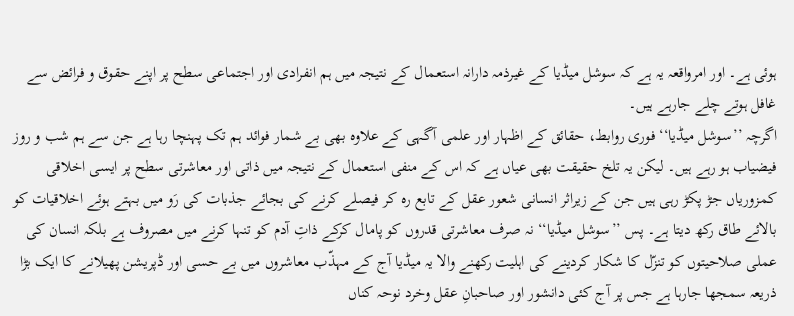ہوئی ہے۔ اور امرواقعہ یہ ہے کہ سوشل میڈیا کے غیرذمہ دارانہ استعمال کے نتیجہ میں ہم انفرادی اور اجتماعی سطح پر اپنے حقوق و فرائض سے غافل ہوتے چلے جارہے ہیں۔
اگرچہ ’’سوشل میڈیا‘‘ فوری روابط، حقائق کے اظہار اور علمی آگہی کے علاوہ بھی بے شمار فوائد ہم تک پہنچا رہا ہے جن سے ہم شب و روز فیضیاب ہو رہے ہیں۔ لیکن یہ تلخ حقیقت بھی عیاں ہے کہ اس کے منفی استعمال کے نتیجہ میں ذاتی اور معاشرتی سطح پر ایسی اخلاقی کمزوریاں جڑ پکڑ رہی ہیں جن کے زیراثر انسانی شعور عقل کے تابع رہ کر فیصلے کرنے کی بجائے جذبات کی رَو میں بہتے ہوئے اخلاقیات کو بالائے طاق رکھ دیتا ہے۔ پس ’’سوشل میڈیا‘‘ نہ صرف معاشرتی قدروں کو پامال کرکے ذاتِ آدم کو تنہا کرنے میں مصروف ہے بلکہ انسان کی عملی صلاحیتوں کو تنزّل کا شکار کردینے کی اہلیت رکھنے والا یہ میڈیا آج کے مہذّب معاشروں میں بے حسی اور ڈپریشن پھیلانے کا ایک بڑا ذریعہ سمجھا جارہا ہے جس پر آج کئی دانشور اور صاحبانِ عقل وخرد نوحہ کناں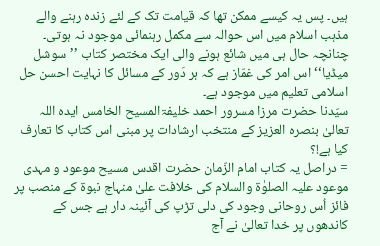ہیں۔ پس یہ کیسے ممکن تھا کہ قیامت تک کے لئے زندہ رہنے والے مذہب اسلام میں اس حوالہ سے مکمل رہنمائی موجود نہ ہوتی۔ چنانچہ حال ہی میں شائع ہونے والی ایک مختصر کتاب ’’سوشل میڈیا‘‘ اس امر کی غمّاز ہے کہ ہر دَور کے مسائل کا نہایت احسن حل اسلامی تعلیم میں موجود ہے۔
سیّدنا حضرت مرزا مسرور احمد خلیفۃالمسیح الخامس ایدہ اللہ تعالیٰ بنصرہ العزیز کے منتخب ارشادات پر مبنی اس کتاب کا تعارف کیا ہے!؟
= دراصل یہ کتاب امام الزّمان حضرت اقدس مسیح موعود و مہدی موعود علیہ الصلوٰۃ والسلام کی خلافت علیٰ منہاج نبوۃ کے منصب پر فائز اُس روحانی وجود کی دلی تڑپ کی آئینہ دار ہے جس کے کاندھوں پر خدا تعالیٰ نے آج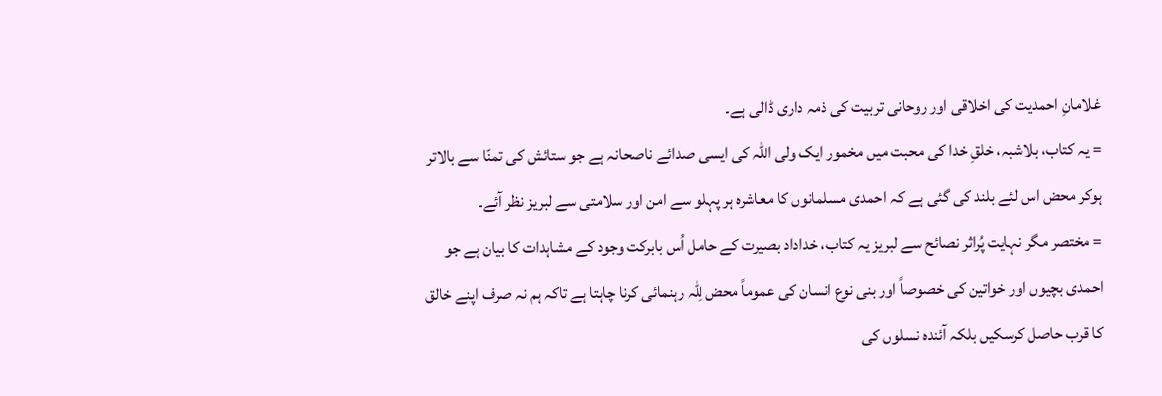غلامانِ احمدیت کی اخلاقی اور روحانی تربیت کی ذمہ داری ڈالی ہے۔
= یہ کتاب، بلاشبہ، خلقِ خدا کی محبت میں مخمور ایک ولی اللہ کی ایسی صدائے ناصحانہ ہے جو ستائش کی تمنّا سے بالاتر ہوکر محض اس لئے بلند کی گئی ہے کہ احمدی مسلمانوں کا معاشرہ ہر پہلو سے امن اور سلامتی سے لبریز نظر آئے۔
= مختصر مگر نہایت پُراثر نصائح سے لبریز یہ کتاب، خداداد بصیرت کے حامل اُس بابرکت وجود کے مشاہدات کا بیان ہے جو احمدی بچیوں اور خواتین کی خصوصاً اور بنی نوع انسان کی عموماً محض لِلّٰہ رہنمائی کرنا چاہتا ہے تاکہ ہم نہ صرف اپنے خالق کا قرب حاصل کرسکیں بلکہ آئندہ نسلوں کی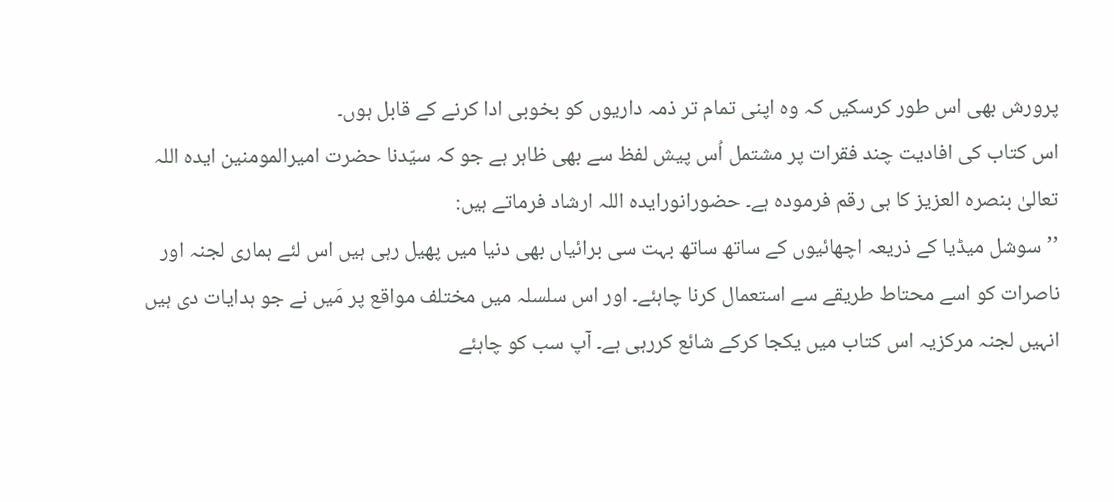پرورش بھی اس طور کرسکیں کہ وہ اپنی تمام تر ذمہ داریوں کو بخوبی ادا کرنے کے قابل ہوں۔
اس کتاب کی افادیت چند فقرات پر مشتمل اُس پیش لفظ سے بھی ظاہر ہے جو کہ سیّدنا حضرت امیرالمومنین ایدہ اللہ تعالیٰ بنصرہ العزیز کا ہی رقم فرمودہ ہے۔ حضورانورایدہ اللہ ارشاد فرماتے ہیں:
’’سوشل میڈیا کے ذریعہ اچھائیوں کے ساتھ ساتھ بہت سی برائیاں بھی دنیا میں پھیل رہی ہیں اس لئے ہماری لجنہ اور ناصرات کو اسے محتاط طریقے سے استعمال کرنا چاہئے۔ اور اس سلسلہ میں مختلف مواقع پر مَیں نے جو ہدایات دی ہیں انہیں لجنہ مرکزیہ اس کتاب میں یکجا کرکے شائع کررہی ہے۔ آپ سب کو چاہئے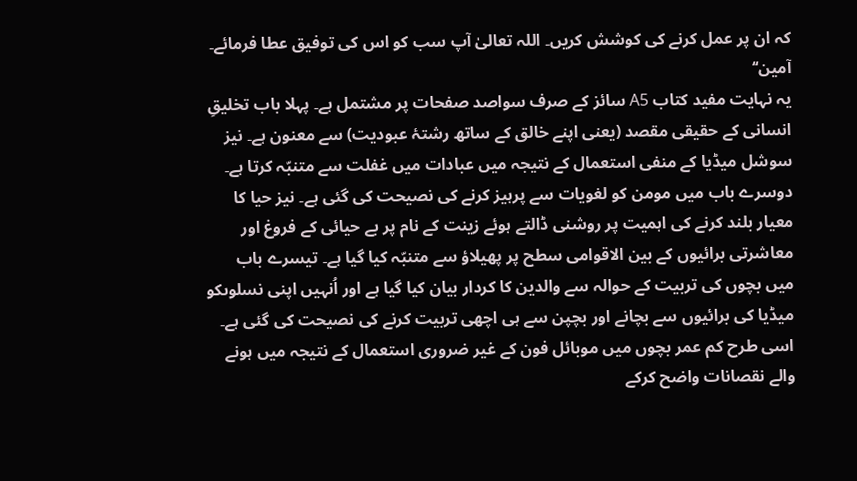کہ ان پر عمل کرنے کی کوشش کریں۔ اللہ تعالیٰ آپ سب کو اس کی توفیق عطا فرمائے۔ آمین‘‘
یہ نہایت مفید کتاب A5 سائز کے صرف سواصد صفحات پر مشتمل ہے۔ پہلا باب تخلیقِ انسانی کے حقیقی مقصد (یعنی اپنے خالق کے ساتھ رشتۂ عبودیت) سے معنون ہے۔ نیز سوشل میڈیا کے منفی استعمال کے نتیجہ میں عبادات میں غفلت سے متنبّہ کرتا ہے۔ دوسرے باب میں مومن کو لغویات سے پرہیز کرنے کی نصیحت کی گئی ہے۔ نیز حیا کا معیار بلند کرنے کی اہمیت پر روشنی ڈالتے ہوئے زینت کے نام پر بے حیائی کے فروغ اور معاشرتی برائیوں کے بین الاقوامی سطح پر پھیلاؤ سے متنبّہ کیا گیا ہے۔ تیسرے باب میں بچوں کی تربیت کے حوالہ سے والدین کا کردار بیان کیا گیا ہے اور اُنہیں اپنی نسلوںکو میڈیا کی برائیوں سے بچانے اور بچپن سے ہی اچھی تربیت کرنے کی نصیحت کی گئی ہے۔ اسی طرح کم عمر بچوں میں موبائل فون کے غیر ضروری استعمال کے نتیجہ میں ہونے والے نقصانات واضح کرکے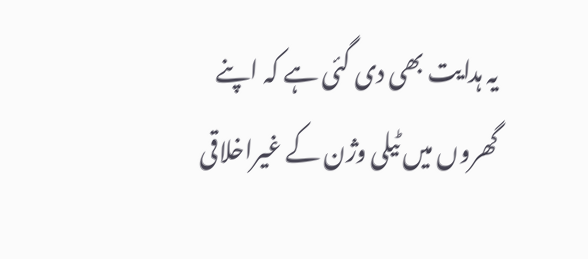یہ ہدایت بھی دی گئی ہے کہ اپنے گھروں میں ٹیلی وژن کے غیراخلاقی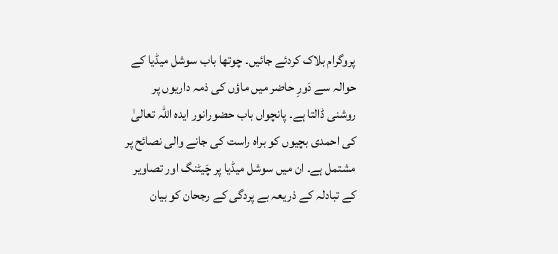پروگرام بلاک کردئے جائیں۔ چوتھا باب سوشل میڈیا کے حوالہ سے دَورِ حاضر میں ماؤں کی ذمہ داریوں پر روشنی ڈالتا ہے۔ پانچواں باب حضورانور ایدہ اللہ تعالیٰ کی احمدی بچیوں کو براہ راست کی جانے والی نصائح پر مشتمل ہے۔ ان میں سوشل میڈیا پر چَیٹنگ اور تصاویر کے تبادلہ کے ذریعہ بے پردگی کے رجحان کو بیان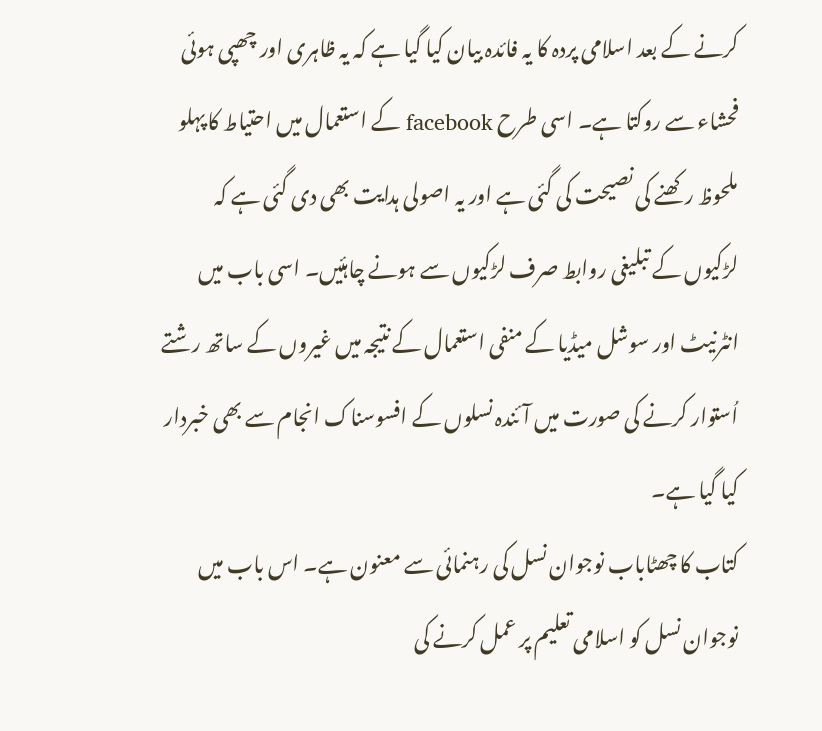کرنے کے بعد اسلامی پردہ کا یہ فائدہ بیان کیا گیا ہے کہ یہ ظاہری اور چھپی ہوئی فحشاء سے روکتا ہے۔ اسی طرح facebook کے استعمال میں احتیاط کا پہلو ملحوظ رکھنے کی نصیحت کی گئی ہے اور یہ اصولی ہدایت بھی دی گئی ہے کہ لڑکیوں کے تبلیغی روابط صرف لڑکیوں سے ہونے چاہئیں۔ اسی باب میں انٹرنیٹ اور سوشل میڈیا کے منفی استعمال کے نتیجہ میں غیروں کے ساتھ رشتے اُستوار کرنے کی صورت میں آئندہ نسلوں کے افسوسناک انجام سے بھی خبردار کیا گیا ہے۔
کتاب کا چھٹاباب نوجوان نسل کی رہنمائی سے معنون ہے۔ اس باب میں نوجوان نسل کو اسلامی تعلیم پر عمل کرنے کی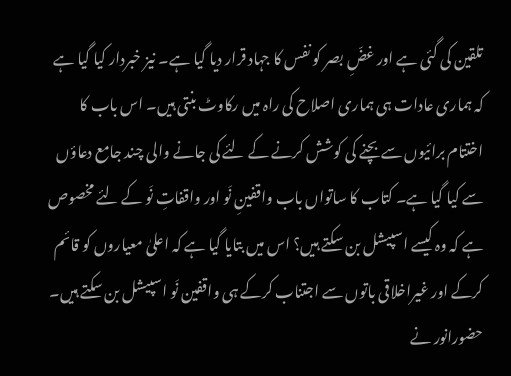تلقین کی گئی ہے اور غضِّ بصر کو نفس کا جہاد قرار دیا گیا ہے۔ نیز خبردار کیا گیا ہے کہ ہماری عادات ہی ہماری اصلاح کی راہ میں رکاوٹ بنتی ہیں۔ اس باب کا اختتام برائیوں سے بچنے کی کوشش کرنے کے لئے کی جانے والی چند جامع دعاؤں سے کیا گیا ہے۔ کتاب کا ساتواں باب واقفینِ نَو اور واقفاتِ نَو کے لئے مخصوص ہے کہ وہ کیسے اسپیشل بن سکتے ہیں؟ اس میں بتایا گیا ہے کہ اعلیٰ معیاروں کو قائم کرکے اور غیراخلاقی باتوں سے اجتناب کرکے ہی واقفین نَو اسپیشل بن سکتے ہیں۔ حضورانور نے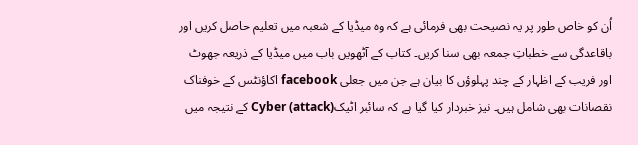اُن کو خاص طور پر یہ نصیحت بھی فرمائی ہے کہ وہ میڈیا کے شعبہ میں تعلیم حاصل کریں اور باقاعدگی سے خطباتِ جمعہ بھی سنا کریں۔ کتاب کے آٹھویں باب میں میڈیا کے ذریعہ جھوٹ اور فریب کے اظہار کے چند پہلوؤں کا بیان ہے جن میں جعلی facebook اکاؤنٹس کے خوفناک نقصانات بھی شامل ہیں۔ نیز خبردار کیا گیا ہے کہ سائبر اٹیک(Cyber (attack کے نتیجہ میں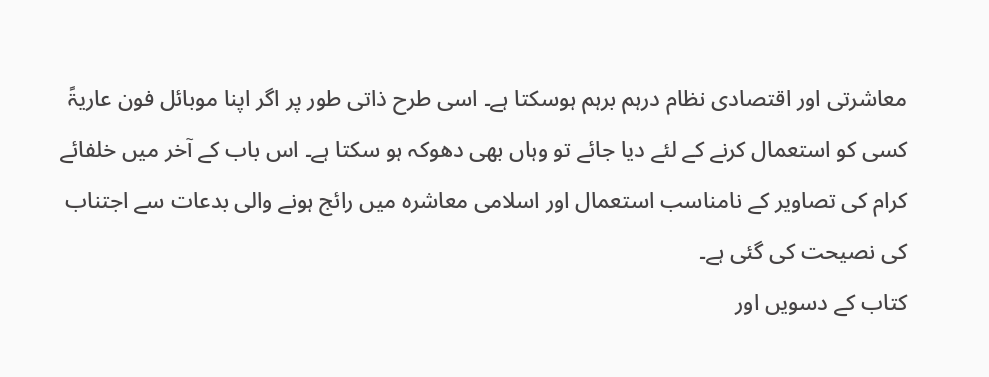معاشرتی اور اقتصادی نظام درہم برہم ہوسکتا ہے۔ اسی طرح ذاتی طور پر اگر اپنا موبائل فون عاریۃً کسی کو استعمال کرنے کے لئے دیا جائے تو وہاں بھی دھوکہ ہو سکتا ہے۔ اس باب کے آخر میں خلفائے کرام کی تصاویر کے نامناسب استعمال اور اسلامی معاشرہ میں رائج ہونے والی بدعات سے اجتناب کی نصیحت کی گئی ہے۔
کتاب کے دسویں اور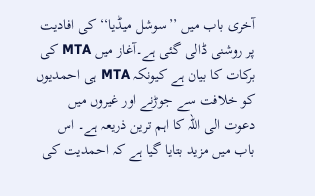آخری باب میں ’’سوشل میڈیا‘‘ کی افادیت پر روشنی ڈالی گئی ہے۔آغاز میں MTA کی برکات کا بیان ہے کیونکہ MTA ہی احمدیوں کو خلافت سے جوڑنے اور غیروں میں دعوت الی اللہ کا اہم ترین ذریعہ ہے۔ اس باب میں مزید بتایا گیا ہے کہ احمدیت کی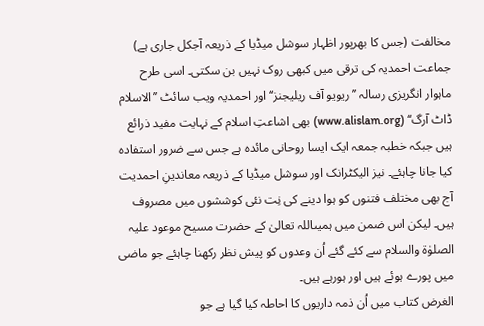مخالفت (جس کا بھرپور اظہار سوشل میڈیا کے ذریعہ آجکل جاری ہے) جماعت احمدیہ کی ترقی میں کبھی روک نہیں بن سکتی۔ اسی طرح ماہوار انگریزی رسالہ ’’ریویو آف ریلیجنز‘‘ اور احمدیہ ویب سائٹ ’’الاسلام ڈاٹ آرگ‘‘ (www.alislam.org) بھی اشاعتِ اسلام کے نہایت مفید ذرائع ہیں جبکہ خطبہ جمعہ ایک ایسا روحانی مائدہ ہے جس سے ضرور استفادہ کیا جانا چاہئے۔ نیز الیکٹرانک اور سوشل میڈیا کے ذریعہ معاندینِ احمدیت آج بھی مختلف فتنوں کو ہوا دینے کی نِت نئی کوششوں میں مصروف ہیں۔ لیکن اس ضمن میں ہمیںاللہ تعالیٰ کے حضرت مسیح موعود علیہ الصلوٰۃ والسلام سے کئے گئے اُن وعدوں کو پیش نظر رکھنا چاہئے جو ماضی میں پورے ہوئے ہیں اور ہورہے ہیں۔
الغرض کتاب میں اُن ذمہ داریوں کا احاطہ کیا گیا ہے جو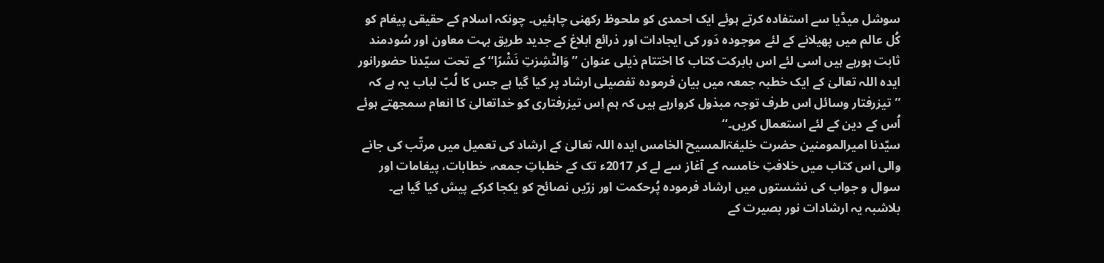سوشل میڈیا سے استفادہ کرتے ہوئے ایک احمدی کو ملحوظ رکھنی چاہئیں۔ چونکہ اسلام کے حقیقی پیغام کو کُل عالم میں پھیلانے کے لئے موجودہ دَور کی ایجادات اور ذرائع ابلاغ کے جدید طریق بہت معاون اور سُودمند ثابت ہورہے ہیں اسی لئے اس بابرکت کتاب کا اختتام ذیلی عنوان ’’وَالنّٰشِرٰتِ نَشْرًا‘‘ کے تحت سیّدنا حضورانور ایدہ اللہ تعالیٰ کے ایک خطبہ جمعہ میں بیان فرمودہ تفصیلی ارشاد پر کیا گیا ہے جس کا لُبّ لباب یہ ہے کہ ’’تیزرفتار وسائل اس طرف توجہ مبذول کروارہے ہیں کہ ہم اِس تیزرفتاری کو خداتعالیٰ کا انعام سمجھتے ہوئے اُس کے دین کے لئے استعمال کریں۔‘‘
سیّدنا امیرالمومنین حضرت خلیفۃالمسیح الخامس ایدہ اللہ تعالیٰ کے ارشاد کی تعمیل میں مرتّب کی جانے والی اس کتاب میں خلافتِ خامسہ کے آغاز سے لے کر 2017ء تک کے خطباتِ جمعہ، خطابات، پیغامات اور سوال و جواب کی نشستوں میں ارشاد فرمودہ پُرحکمت اور زرّیں نصائح کو یکجا کرکے پیش کیا گیا ہے۔ بلاشبہ یہ ارشادات نور بصیرت کے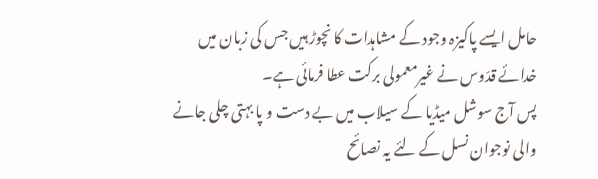حامل ایسے پاکیزہ وجود کے مشاہدات کا نچوڑ ہیں جس کی زبان میں خدائے قدّوس نے غیرمعمولی برکت عطا فرمائی ہے۔
پس آج سوشل میڈیا کے سیلاب میں بے دست و پا بہتی چلی جانے والی نوجوان نسل کے لئے یہ نصائح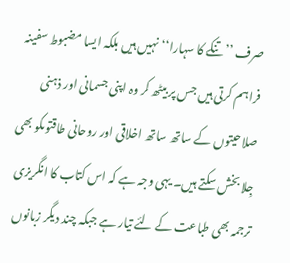صرف ’’تنکے کا سہارا‘‘ نہیں ہیں بلکہ ایسا مضبوط سفینہ فراہم کرتی ہیں جس پر بیٹھ کر وہ اپنی جسمانی اور ذہنی صلاحیتوں کے ساتھ ساتھ اخلاقی اور روحانی طاقتوںکو بھی جِلا بخش سکتے ہیں۔ یہی وجہ ہے کہ اس کتاب کا انگریزی ترجمہ بھی طباعت کے لئے تیار ہے جبکہ چند دیگر زبانوں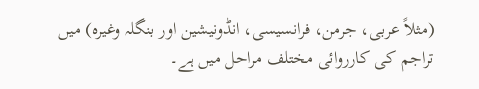(مثلاً عربی، جرمن، فرانسیسی، انڈونیشین اور بنگلہ وغیرہ) میں تراجم کی کارروائی مختلف مراحل میں ہے۔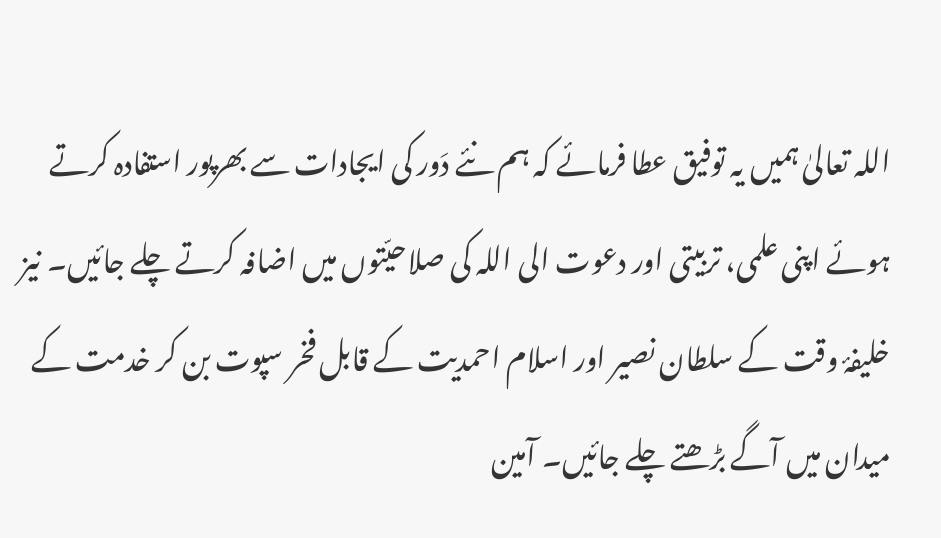اللہ تعالیٰ ہمیں یہ توفیق عطا فرمائے کہ ہم نئے دَور کی ایجادات سے بھرپور استفادہ کرتے ہوئے اپنی علمی، تربیتی اور دعوت الی اللہ کی صلاحیّتوں میں اضافہ کرتے چلے جائیں۔ نیز خلیفۂ وقت کے سلطان نصیر اور اسلام احمدیت کے قابل فخر سپوت بن کر خدمت کے میدان میں آگے بڑھتے چلے جائیں۔ آمین